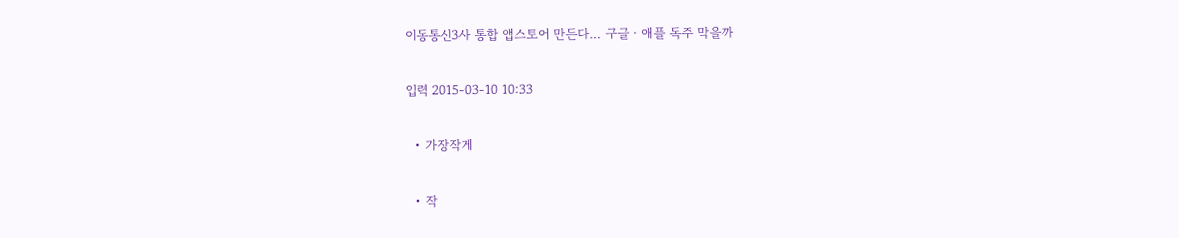이동통신3사 통합 앱스토어 만든다… 구글ㆍ애플 독주 막을까

입력 2015-03-10 10:33

  • 가장작게

  • 작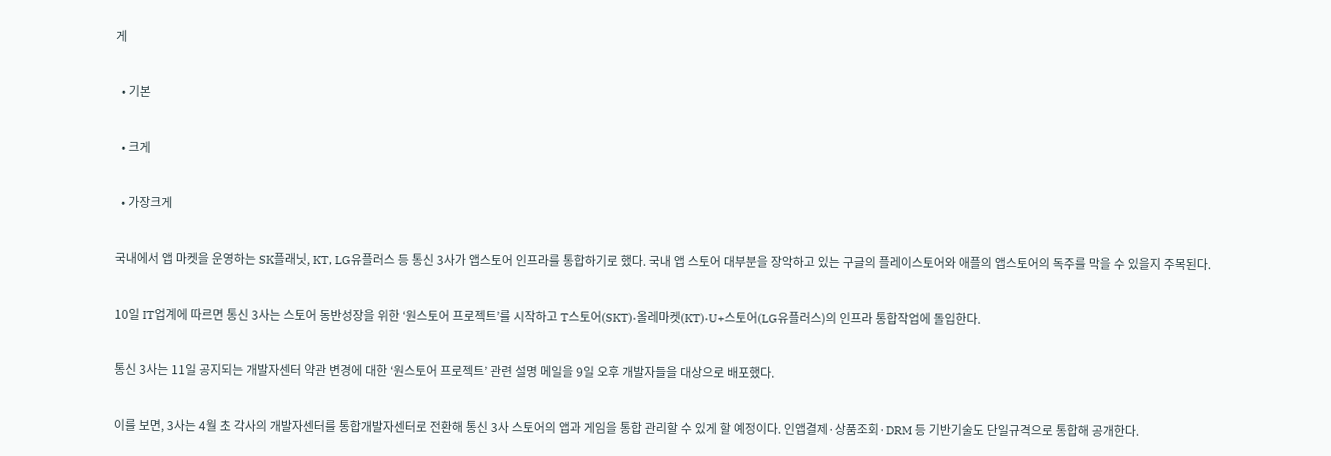게

  • 기본

  • 크게

  • 가장크게

국내에서 앱 마켓을 운영하는 SK플래닛, KT, LG유플러스 등 통신 3사가 앱스토어 인프라를 통합하기로 했다. 국내 앱 스토어 대부분을 장악하고 있는 구글의 플레이스토어와 애플의 앱스토어의 독주를 막을 수 있을지 주목된다.

10일 IT업계에 따르면 통신 3사는 스토어 동반성장을 위한 ‘원스토어 프로젝트’를 시작하고 T스토어(SKT)·올레마켓(KT)·U+스토어(LG유플러스)의 인프라 통합작업에 돌입한다.

통신 3사는 11일 공지되는 개발자센터 약관 변경에 대한 ‘원스토어 프로젝트’ 관련 설명 메일을 9일 오후 개발자들을 대상으로 배포했다.

이를 보면, 3사는 4월 초 각사의 개발자센터를 통합개발자센터로 전환해 통신 3사 스토어의 앱과 게임을 통합 관리할 수 있게 할 예정이다. 인앱결제·상품조회·DRM 등 기반기술도 단일규격으로 통합해 공개한다.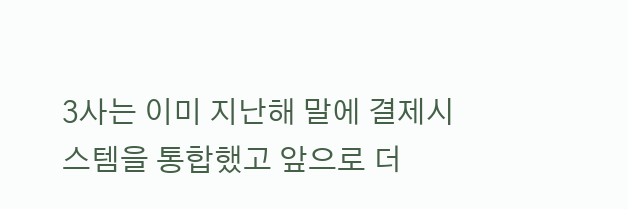3사는 이미 지난해 말에 결제시스템을 통합했고 앞으로 더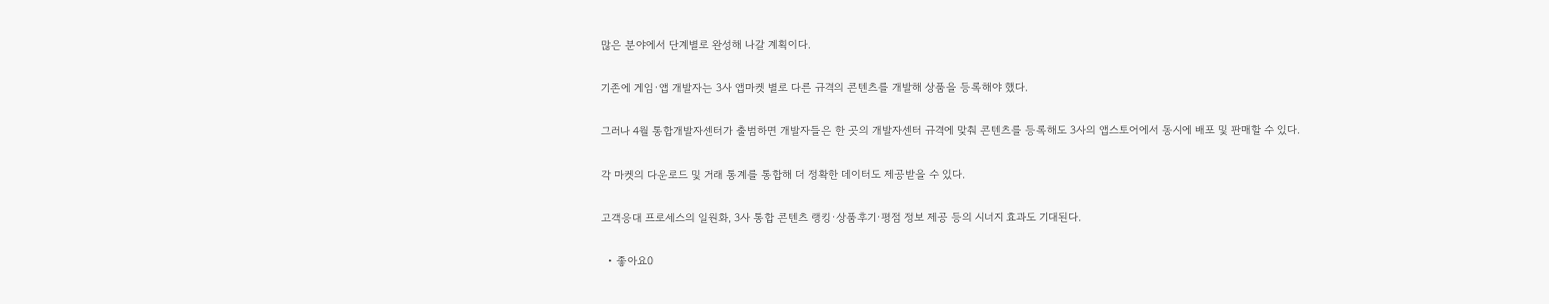많은 분야에서 단계별로 완성해 나갈 계획이다.

기존에 게임·앱 개발자는 3사 앱마켓 별로 다른 규격의 콘텐츠를 개발해 상품을 등록해야 했다.

그러나 4월 통합개발자센터가 출범하면 개발자들은 한 곳의 개발자센터 규격에 맞춰 콘텐츠를 등록해도 3사의 앱스토어에서 동시에 배포 및 판매할 수 있다.

각 마켓의 다운로드 및 거래 통계를 통합해 더 정확한 데이터도 제공받을 수 있다.

고객응대 프로세스의 일원화, 3사 통합 콘텐츠 랭킹·상품후기·평점 정보 제공 등의 시너지 효과도 기대된다.

  • 좋아요0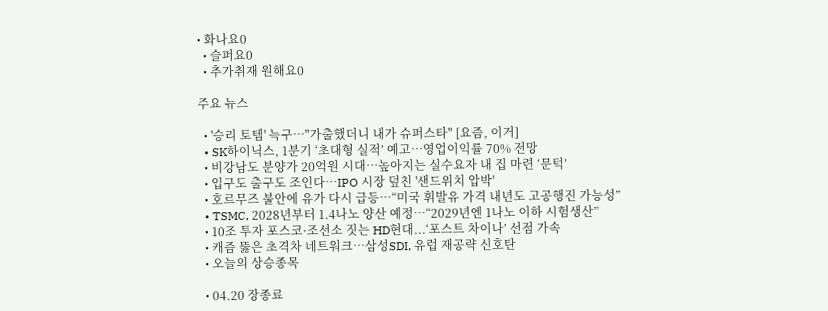• 화나요0
  • 슬퍼요0
  • 추가취재 원해요0

주요 뉴스

  • '승리 토템' 늑구…"가출했더니 내가 슈퍼스타" [요즘, 이거]
  • SK하이닉스, 1분기 ‘초대형 실적’ 예고…영업이익률 70% 전망
  • 비강남도 분양가 20억원 시대…높아지는 실수요자 내 집 마련 ‘문턱’
  • 입구도 출구도 조인다…IPO 시장 덮친 '샌드위치 압박'
  • 호르무즈 불안에 유가 다시 급등…“미국 휘발유 가격 내년도 고공행진 가능성”
  • TSMC, 2028년부터 1.4나노 양산 예정…“2029년엔 1나노 이하 시험생산”
  • 10조 투자 포스코·조선소 짓는 HD현대...‘포스트 차이나’ 선점 가속
  • 캐즘 뚫은 초격차 네트워크…삼성SDI, 유럽 재공략 신호탄
  • 오늘의 상승종목

  • 04.20 장종료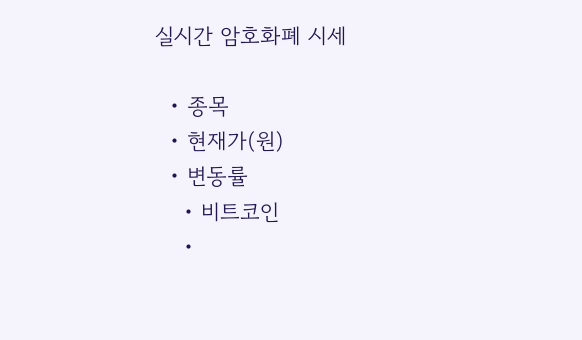실시간 암호화폐 시세

  • 종목
  • 현재가(원)
  • 변동률
    • 비트코인
    •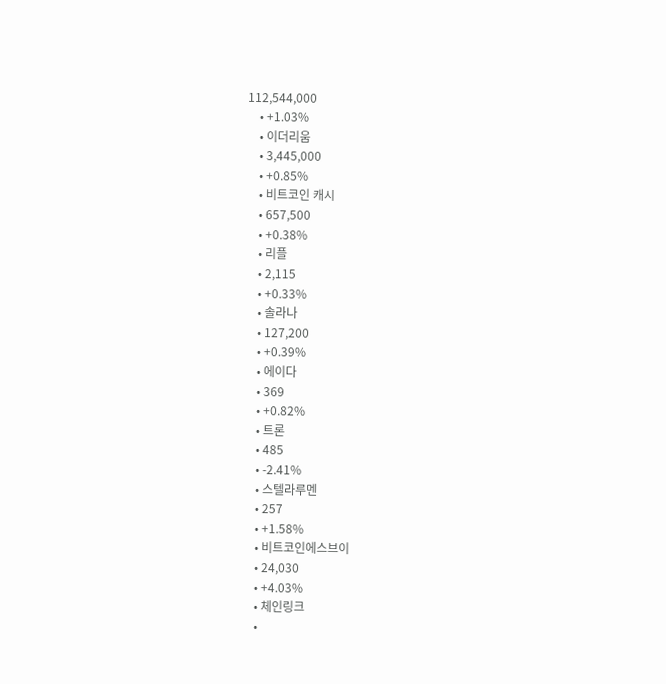112,544,000
    • +1.03%
    • 이더리움
    • 3,445,000
    • +0.85%
    • 비트코인 캐시
    • 657,500
    • +0.38%
    • 리플
    • 2,115
    • +0.33%
    • 솔라나
    • 127,200
    • +0.39%
    • 에이다
    • 369
    • +0.82%
    • 트론
    • 485
    • -2.41%
    • 스텔라루멘
    • 257
    • +1.58%
    • 비트코인에스브이
    • 24,030
    • +4.03%
    • 체인링크
    •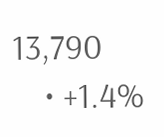13,790
    • +1.4%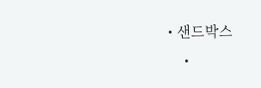• 샌드박스
    •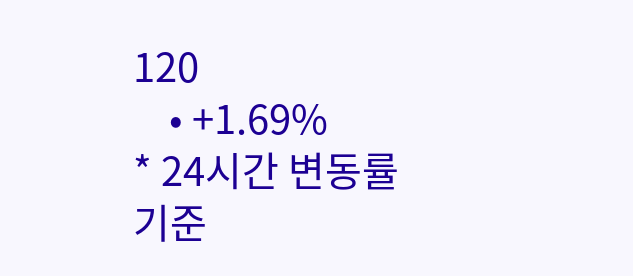120
    • +1.69%
* 24시간 변동률 기준